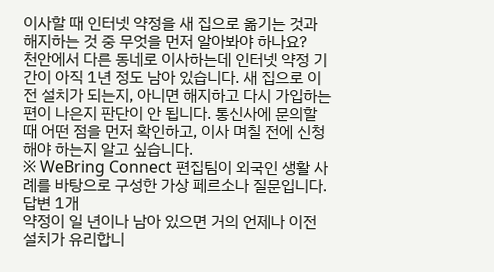이사할 때 인터넷 약정을 새 집으로 옮기는 것과 해지하는 것 중 무엇을 먼저 알아봐야 하나요?
천안에서 다른 동네로 이사하는데 인터넷 약정 기간이 아직 1년 정도 남아 있습니다. 새 집으로 이전 설치가 되는지, 아니면 해지하고 다시 가입하는 편이 나은지 판단이 안 됩니다. 통신사에 문의할 때 어떤 점을 먼저 확인하고, 이사 며칠 전에 신청해야 하는지 알고 싶습니다.
※ WeBring Connect 편집팀이 외국인 생활 사례를 바탕으로 구성한 가상 페르소나 질문입니다.
답변 1개
약정이 일 년이나 남아 있으면 거의 언제나 이전 설치가 유리합니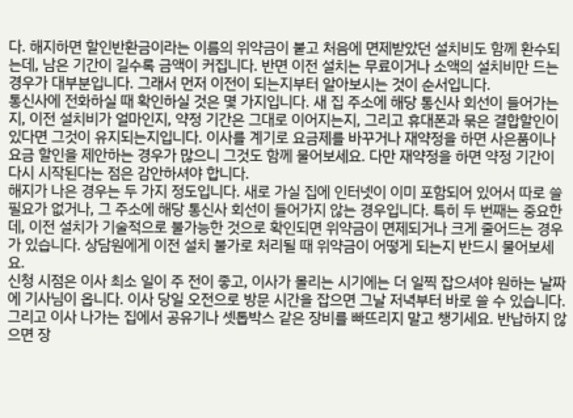다. 해지하면 할인반환금이라는 이름의 위약금이 붙고 처음에 면제받았던 설치비도 함께 환수되는데, 남은 기간이 길수록 금액이 커집니다. 반면 이전 설치는 무료이거나 소액의 설치비만 드는 경우가 대부분입니다. 그래서 먼저 이전이 되는지부터 알아보시는 것이 순서입니다.
통신사에 전화하실 때 확인하실 것은 몇 가지입니다. 새 집 주소에 해당 통신사 회선이 들어가는지, 이전 설치비가 얼마인지, 약정 기간은 그대로 이어지는지, 그리고 휴대폰과 묶은 결합할인이 있다면 그것이 유지되는지입니다. 이사를 계기로 요금제를 바꾸거나 재약정을 하면 사은품이나 요금 할인을 제안하는 경우가 많으니 그것도 함께 물어보세요. 다만 재약정을 하면 약정 기간이 다시 시작된다는 점은 감안하셔야 합니다.
해지가 나은 경우는 두 가지 정도입니다. 새로 가실 집에 인터넷이 이미 포함되어 있어서 따로 쓸 필요가 없거나, 그 주소에 해당 통신사 회선이 들어가지 않는 경우입니다. 특히 두 번째는 중요한데, 이전 설치가 기술적으로 불가능한 것으로 확인되면 위약금이 면제되거나 크게 줄어드는 경우가 있습니다. 상담원에게 이전 설치 불가로 처리될 때 위약금이 어떻게 되는지 반드시 물어보세요.
신청 시점은 이사 최소 일이 주 전이 좋고, 이사가 몰리는 시기에는 더 일찍 잡으셔야 원하는 날짜에 기사님이 옵니다. 이사 당일 오전으로 방문 시간을 잡으면 그날 저녁부터 바로 쓸 수 있습니다. 그리고 이사 나가는 집에서 공유기나 셋톱박스 같은 장비를 빠뜨리지 말고 챙기세요. 반납하지 않으면 장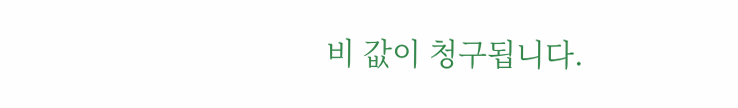비 값이 청구됩니다.